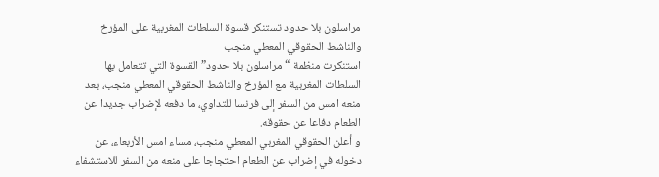مراسلون بلا حدود تستنكر قسوة السلطات المغربية على المؤرخ والناشط الحقوقي المعطي منجب
استنكرت منظمة “مراسلون بلا حدود” القسوة التي تتعامل بها السلطات المغربية مع المؤرخ والناشط الحقوقي المعطي منجب، بعد منعه امس من السفر إلى فرنسا للتداوي، ما دفعه لإضراب جديدا عن الطعام دفاعا عن حقوقه.
و أعلن الحقوقي المغربي المعطي منجب، مساء امس الأربعاء، عن دخوله في إضراب عن الطعام احتجاجا على منعه من السفر للاستشفاء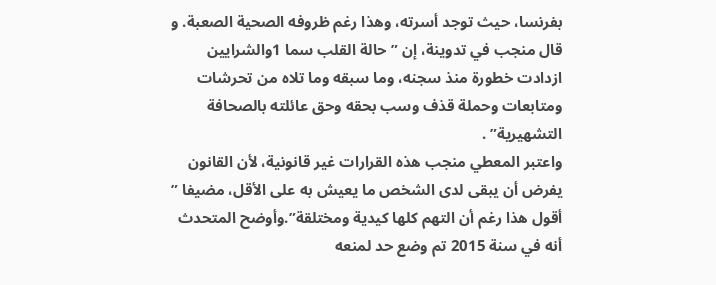بفرنسا، حيث توجد أسرته، وهذا رغم ظروفه الصحية الصعبة. و قال منجب في تدوينة، إن ” حالة القلب سما 1والشرايين ازدادت خطورة منذ سجنه، وما سبقه وما تلاه من تحرشات ومتابعات وحملة قذف وسب بحقه وحق عائلته بالصحافة التشهيرية” .
واعتبر المعطي منجب هذه القرارات غير قانونية، لأن القانون يفرض أن يبقى لدى الشخص ما يعيش به على الأقل، مضيفا ” أقول هذا رغم أن التهم كلها كيدية ومختلقة”.وأوضح المتحدث أنه في سنة 2015 تم وضع حد لمنعه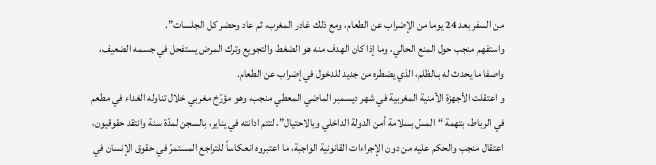من السفر بعد 24 يوما من الإضراب عن الطعام، ومع ذلك غادر المغرب، ثم عاد وحضر كل الجلسات”.
واستفهم منجب حول المنع الحالي، وما إذا كان الهدف منه هو الضغط والتجويع وترك المرض يستفحل في جسمه الضعيف، واصفا ما يحدث له بـالظلم، الذي يضطره من جديد للدخول في إضراب عن الطعام.
و اعتقلت الأجهزة الأمنية المغربية في شهر ديسمبر الماضي المعطي منجب، وهو مؤرّخ مغربي خلال تناوله الغداء في مطعم في الرباط، بتهمة “المسّ بسلامة أمن الدولة الداخلي وبالاحتيال”، لتتم ادانته في يناير، بالسجن لمدّة سنة وانتقد حقوقيون، اعتقال منجب والحكم عليه من دون الإجراءات القانونية الواجبة، ما اعتبروه انعكاساً للتراجع المستمرّ في حقوق الإنسان في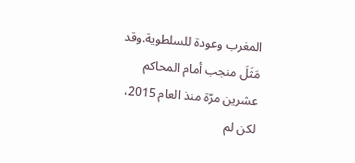المغرب وعودة للسلطوية.وقد مَثَلَ منجب أمام المحاكم عشرين مرّة منذ العام 2015، لكن لم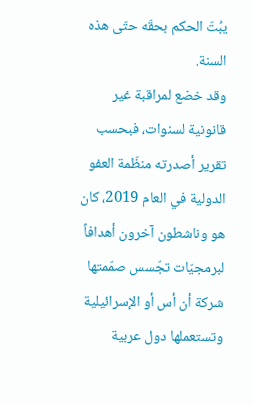يبُتّ الحكم بحقّه حتّى هذه السنة.
وقد خضع لمراقبة غير قانونية لسنوات، فبحسب تقرير أصدرته منظّمة العفو الدولية في العام 2019، كان هو وناشطون آخرون أهدافاً لبرمجيّات تجّسس صمّمتها شركة أن أس أو الإسرائيلية وتستعملها دول عربية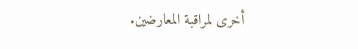أخرى لمراقبة المعارضين.